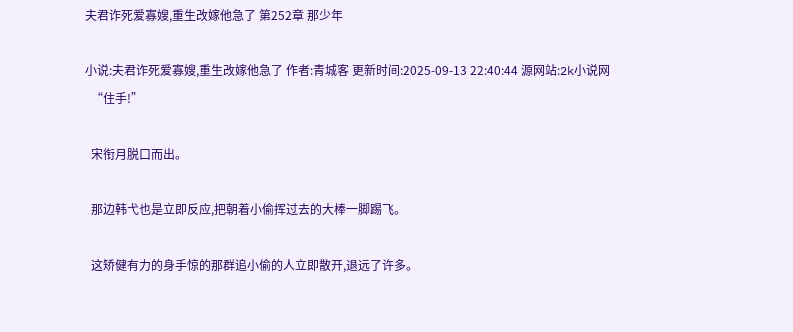夫君诈死爱寡嫂,重生改嫁他急了 第252章 那少年

小说:夫君诈死爱寡嫂,重生改嫁他急了 作者:青城客 更新时间:2025-09-13 22:40:44 源网站:2k小说网
  “住手!”

  宋衔月脱口而出。

  那边韩弋也是立即反应,把朝着小偷挥过去的大棒一脚踢飞。

  这矫健有力的身手惊的那群追小偷的人立即散开,退远了许多。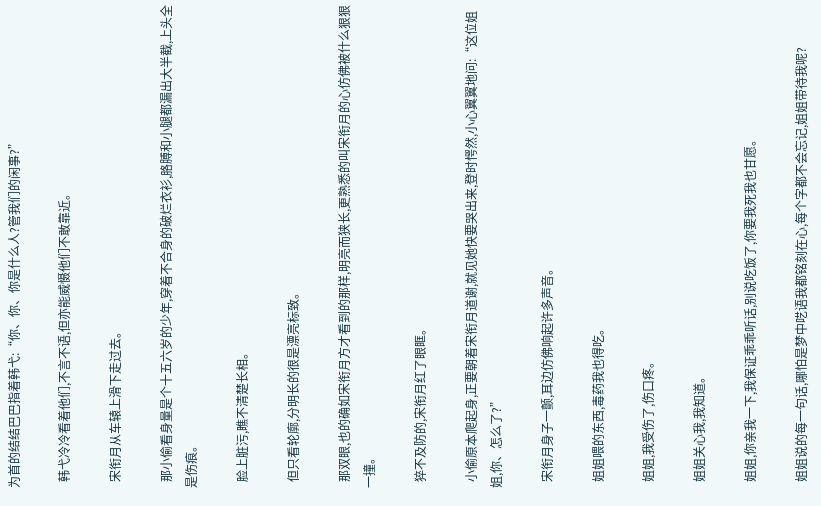为首的结结巴巴指着韩弋:“你、你、你是什么人?管我们的闲事?”

  韩弋冷冷看着他们,不言不语,但亦能威慑他们不敢靠近。

  宋衔月从车辕上滑下走过去。

  那小偷看身量是个十五六岁的少年,穿着不合身的破烂衣衫,胳膊和小腿都漏出大半截,上头全是伤痕。

  脸上脏污,瞧不清楚长相。

  但只看轮廓,分明长的很是漂亮标致。

  那双眼,也的确如宋衔月方才看到的那样,明亮而狭长,更熟悉的叫宋衔月的心仿佛被什么狠狠一撞。

  猝不及防的,宋衔月红了眼眶。

  小偷原本爬起身,正要朝着宋衔月道谢,就见她快要哭出来,登时愕然,小心翼翼地问:“这位姐姐,你、怎么了?”

  宋衔月身子一颤,耳边仿佛响起许多声音。

  姐姐喂的东西,毒药我也得吃。

  姐姐,我受伤了,伤口疼。

  姐姐关心我,我知道。

  姐姐,你亲我一下,我保证乖乖听话,别说吃饭了,你要我死我也甘愿。

  姐姐说的每一句话,哪怕是梦中呓语我都铭刻在心,每个字都不会忘记,姐姐带待我呢?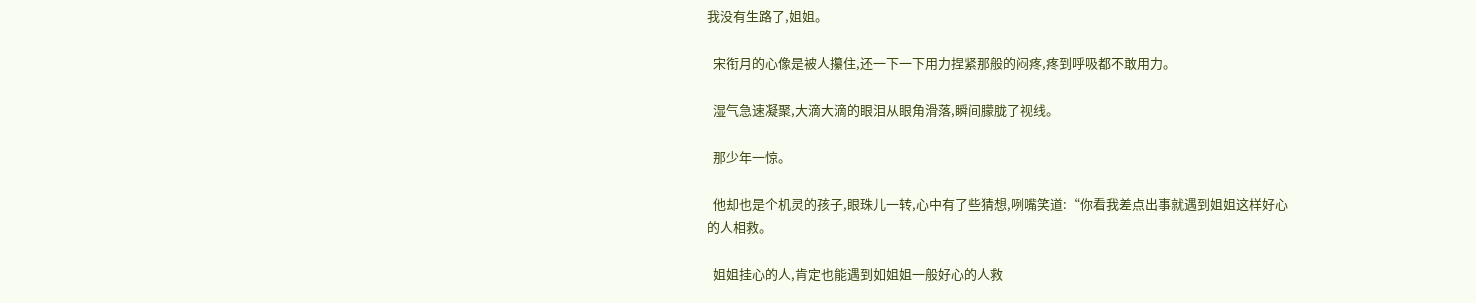我没有生路了,姐姐。

  宋衔月的心像是被人攥住,还一下一下用力捏紧那般的闷疼,疼到呼吸都不敢用力。

  湿气急速凝聚,大滴大滴的眼泪从眼角滑落,瞬间朦胧了视线。

  那少年一惊。

  他却也是个机灵的孩子,眼珠儿一转,心中有了些猜想,咧嘴笑道:“你看我差点出事就遇到姐姐这样好心的人相救。

  姐姐挂心的人,肯定也能遇到如姐姐一般好心的人救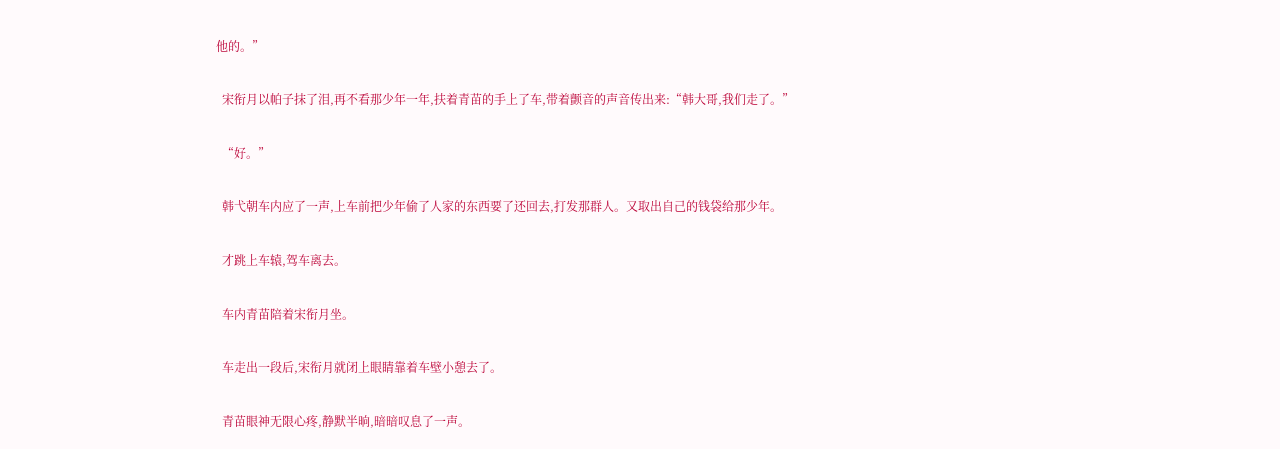他的。”

  宋衔月以帕子抹了泪,再不看那少年一年,扶着青苗的手上了车,带着颤音的声音传出来:“韩大哥,我们走了。”

  “好。”

  韩弋朝车内应了一声,上车前把少年偷了人家的东西要了还回去,打发那群人。又取出自己的钱袋给那少年。

  才跳上车辕,驾车离去。

  车内青苗陪着宋衔月坐。

  车走出一段后,宋衔月就闭上眼睛靠着车壁小憩去了。

  青苗眼神无限心疼,静默半晌,暗暗叹息了一声。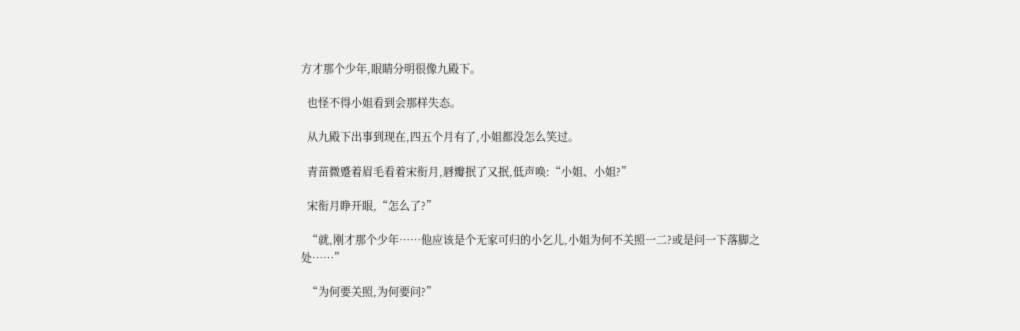方才那个少年,眼睛分明很像九殿下。

  也怪不得小姐看到会那样失态。

  从九殿下出事到现在,四五个月有了,小姐都没怎么笑过。

  青苗微蹙着眉毛看着宋衔月,唇瓣抿了又抿,低声唤:“小姐、小姐?”

  宋衔月睁开眼,“怎么了?”

  “就,刚才那个少年……他应该是个无家可归的小乞儿,小姐为何不关照一二?或是问一下落脚之处……”

  “为何要关照,为何要问?”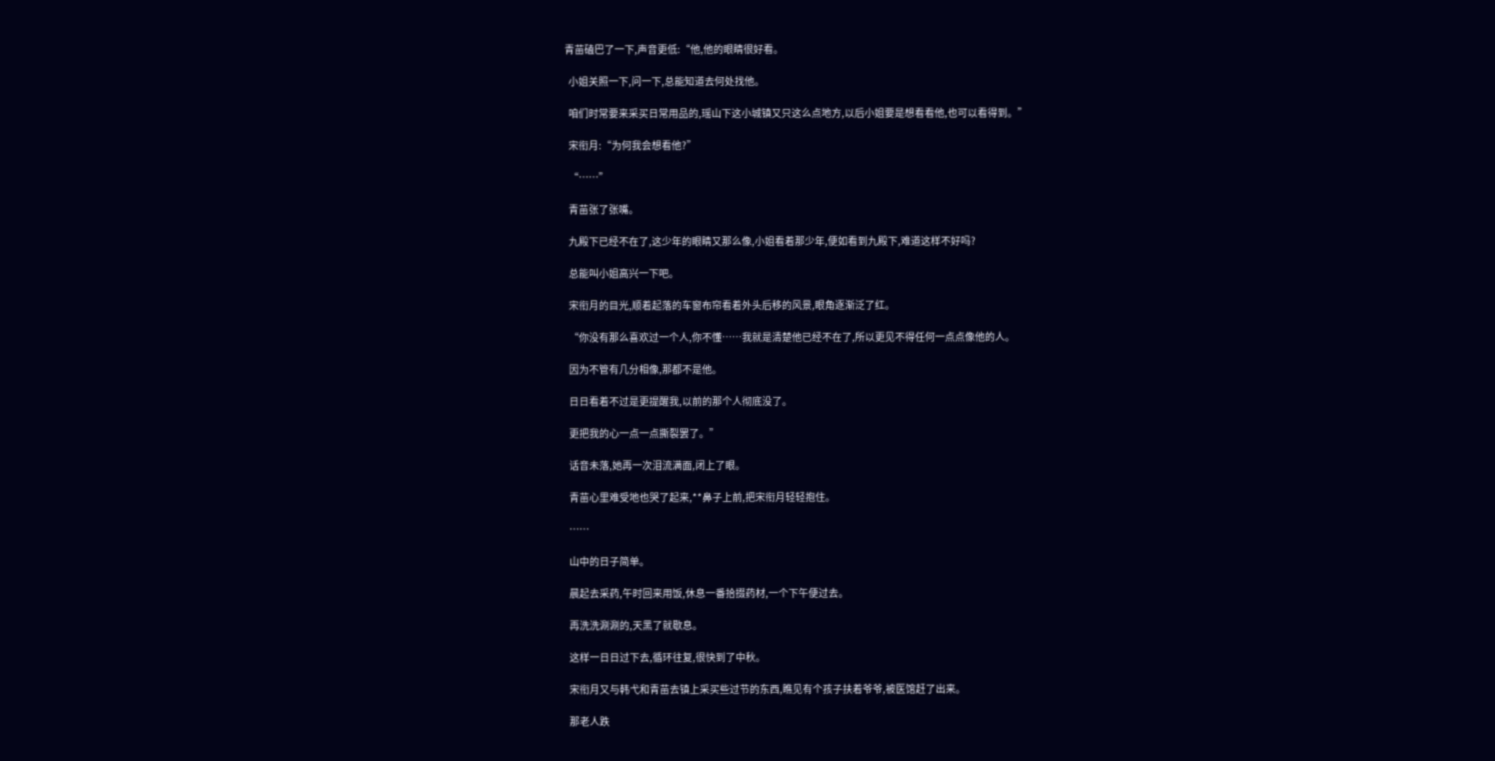青苗磕巴了一下,声音更低:“他,他的眼睛很好看。

  小姐关照一下,问一下,总能知道去何处找他。

  咱们时常要来采买日常用品的,瑶山下这小城镇又只这么点地方,以后小姐要是想看看他,也可以看得到。”

  宋衔月:“为何我会想看他?”

  “……”

  青苗张了张嘴。

  九殿下已经不在了,这少年的眼睛又那么像,小姐看着那少年,便如看到九殿下,难道这样不好吗?

  总能叫小姐高兴一下吧。

  宋衔月的目光,顺着起落的车窗布帘看着外头后移的风景,眼角逐渐泛了红。

  “你没有那么喜欢过一个人,你不懂……我就是清楚他已经不在了,所以更见不得任何一点点像他的人。

  因为不管有几分相像,那都不是他。

  日日看着不过是更提醒我,以前的那个人彻底没了。

  更把我的心一点一点撕裂罢了。”

  话音未落,她再一次泪流满面,闭上了眼。

  青苗心里难受地也哭了起来,**鼻子上前,把宋衔月轻轻抱住。

  ……

  山中的日子简单。

  晨起去采药,午时回来用饭,休息一番拾掇药材,一个下午便过去。

  再洗洗涮涮的,天黑了就歇息。

  这样一日日过下去,循环往复,很快到了中秋。

  宋衔月又与韩弋和青苗去镇上采买些过节的东西,瞧见有个孩子扶着爷爷,被医馆赶了出来。

  那老人跌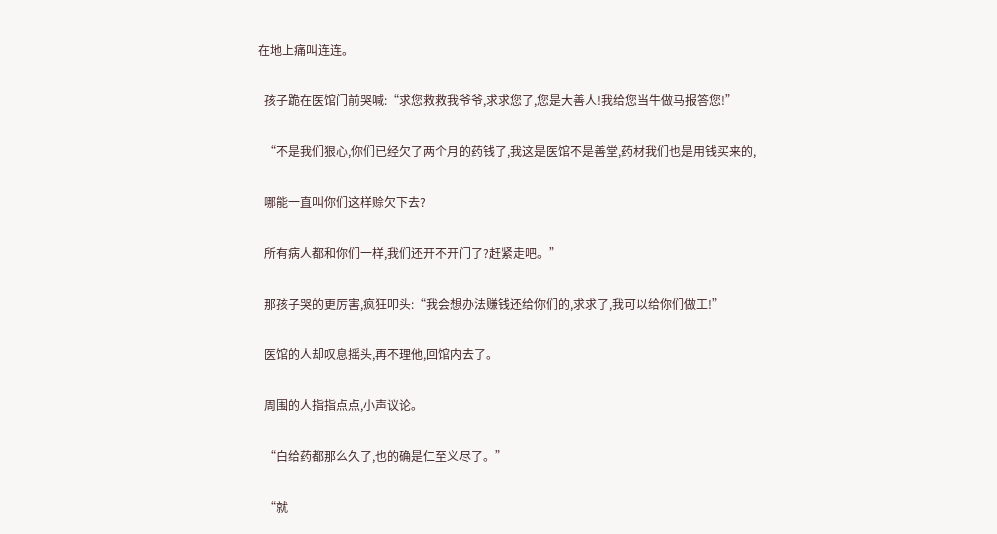在地上痛叫连连。

  孩子跪在医馆门前哭喊:“求您救救我爷爷,求求您了,您是大善人!我给您当牛做马报答您!”

  “不是我们狠心,你们已经欠了两个月的药钱了,我这是医馆不是善堂,药材我们也是用钱买来的,

  哪能一直叫你们这样赊欠下去?

  所有病人都和你们一样,我们还开不开门了?赶紧走吧。”

  那孩子哭的更厉害,疯狂叩头:“我会想办法赚钱还给你们的,求求了,我可以给你们做工!”

  医馆的人却叹息摇头,再不理他,回馆内去了。

  周围的人指指点点,小声议论。

  “白给药都那么久了,也的确是仁至义尽了。”

  “就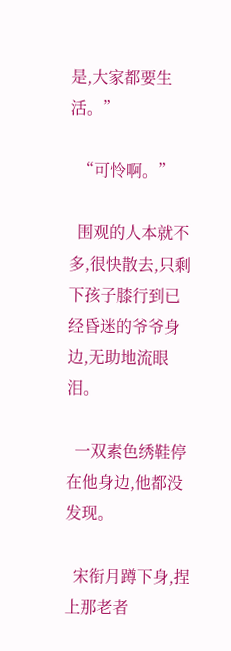是,大家都要生活。”

  “可怜啊。”

  围观的人本就不多,很快散去,只剩下孩子膝行到已经昏迷的爷爷身边,无助地流眼泪。

  一双素色绣鞋停在他身边,他都没发现。

  宋衔月蹲下身,捏上那老者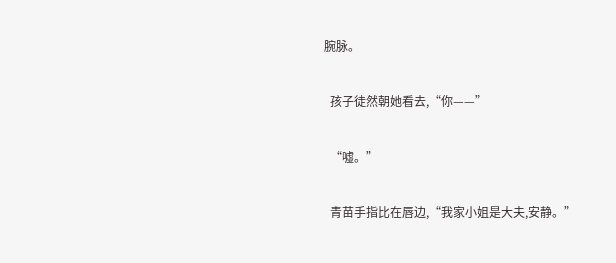腕脉。

  孩子徒然朝她看去,“你——”

  “嘘。”

  青苗手指比在唇边,“我家小姐是大夫,安静。”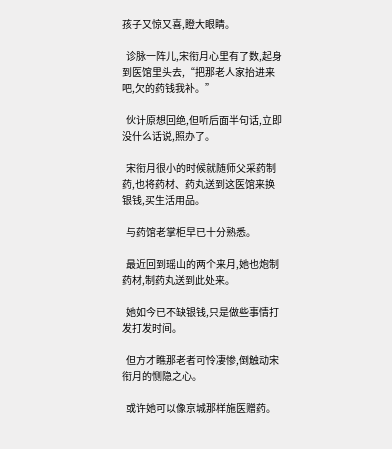孩子又惊又喜,瞪大眼睛。

  诊脉一阵儿,宋衔月心里有了数,起身到医馆里头去,“把那老人家抬进来吧,欠的药钱我补。”

  伙计原想回绝,但听后面半句话,立即没什么话说,照办了。

  宋衔月很小的时候就随师父采药制药,也将药材、药丸送到这医馆来换银钱,买生活用品。

  与药馆老掌柜早已十分熟悉。

  最近回到瑶山的两个来月,她也炮制药材,制药丸送到此处来。

  她如今已不缺银钱,只是做些事情打发打发时间。

  但方才瞧那老者可怜凄惨,倒触动宋衔月的恻隐之心。

  或许她可以像京城那样施医赠药。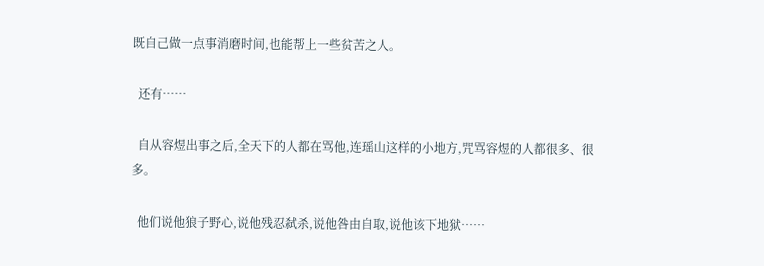既自己做一点事消磨时间,也能帮上一些贫苦之人。

  还有……

  自从容煜出事之后,全天下的人都在骂他,连瑶山这样的小地方,咒骂容煜的人都很多、很多。

  他们说他狼子野心,说他残忍弑杀,说他咎由自取,说他该下地狱……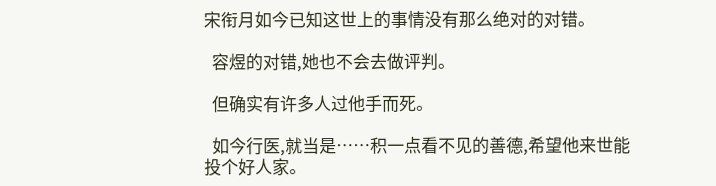宋衔月如今已知这世上的事情没有那么绝对的对错。

  容煜的对错,她也不会去做评判。

  但确实有许多人过他手而死。

  如今行医,就当是……积一点看不见的善德,希望他来世能投个好人家。